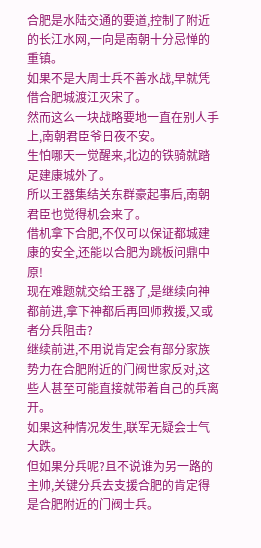合肥是水陆交通的要道,控制了附近的长江水网,一向是南朝十分忌惮的重镇。
如果不是大周士兵不善水战,早就凭借合肥城渡江灭宋了。
然而这么一块战略要地一直在别人手上,南朝君臣爷日夜不安。
生怕哪天一觉醒来,北边的铁骑就踏足建康城外了。
所以王器集结关东群豪起事后,南朝君臣也觉得机会来了。
借机拿下合肥,不仅可以保证都城建康的安全,还能以合肥为跳板问鼎中原!
现在难题就交给王器了,是继续向神都前进,拿下神都后再回师救援,又或者分兵阻击?
继续前进,不用说肯定会有部分家族势力在合肥附近的门阀世家反对,这些人甚至可能直接就带着自己的兵离开。
如果这种情况发生,联军无疑会士气大跌。
但如果分兵呢?且不说谁为另一路的主帅,关键分兵去支援合肥的肯定得是合肥附近的门阀士兵。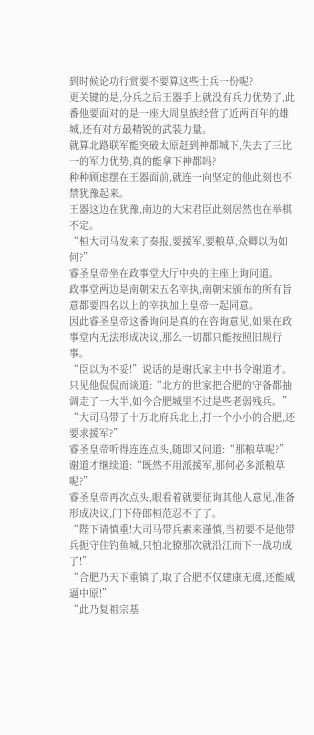到时候论功行赏要不要算这些士兵一份呢?
更关键的是,分兵之后王器手上就没有兵力优势了,此番他要面对的是一座大周皇族经营了近两百年的雄城,还有对方最精锐的武装力量。
就算北路联军能突破太原赶到神都城下,失去了三比一的军力优势,真的能拿下神都吗?
种种顾虑摆在王器面前,就连一向坚定的他此刻也不禁犹豫起来。
王器这边在犹豫,南边的大宋君臣此刻居然也在举棋不定。
“桓大司马发来了奏报,要援军,要粮草,众卿以为如何?”
睿圣皇帝坐在政事堂大厅中央的主座上询问道。
政事堂两边是南朝宋五名宰执,南朝宋颁布的所有旨意都要四名以上的宰执加上皇帝一起同意。
因此睿圣皇帝这番询问是真的在咨询意见,如果在政事堂内无法形成决议,那么一切都只能按照旧规行事。
“臣以为不妥!”说话的是谢氏家主中书令谢道才。
只见他侃侃而谈道:“北方的世家把合肥的守备都抽调走了一大半,如今合肥城里不过是些老弱残兵。”
“大司马带了十万北府兵北上,打一个小小的合肥,还要求援军?”
睿圣皇帝听得连连点头,随即又问道:“那粮草呢?”
谢道才继续道:“既然不用派援军,那何必多派粮草呢?”
睿圣皇帝再次点头,眼看着就要征询其他人意见,准备形成决议,门下侍郎桓范忍不了了。
“陛下请慎重!大司马带兵素来谨慎,当初要不是他带兵扼守住钓鱼城,只怕北獠那次就沿江而下一战功成了!”
“合肥乃天下重镇了,取了合肥不仅建康无虞,还能威逼中原!”
“此乃复祖宗基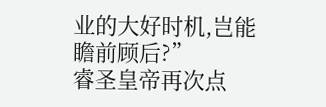业的大好时机,岂能瞻前顾后?”
睿圣皇帝再次点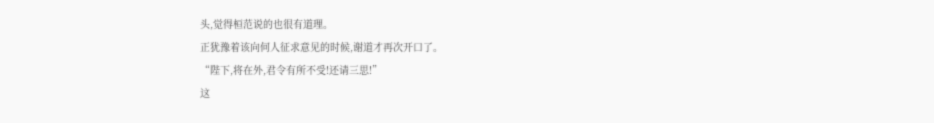头,觉得桓范说的也很有道理。
正犹豫着该向何人征求意见的时候,谢道才再次开口了。
“陛下,将在外,君令有所不受!还请三思!”
这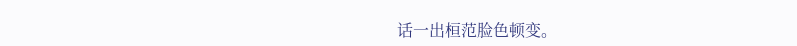话一出桓范脸色顿变。